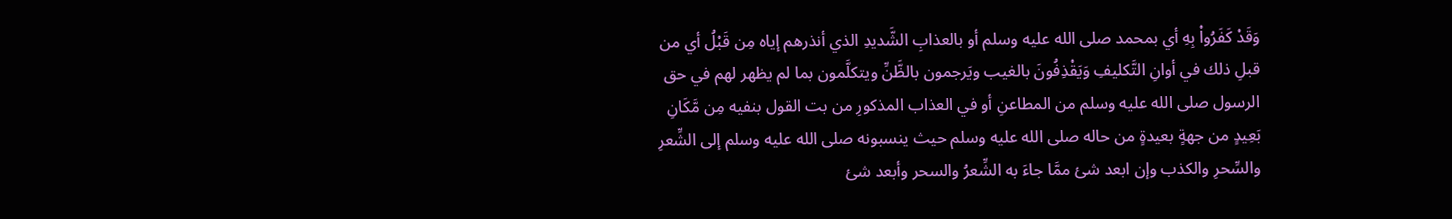وَقَدْ كَفَرُواْ بِهِ أي بمحمد صلى الله عليه وسلم أو بالعذابِ الشَّديدِ الذي أنذرهم إياه مِن قَبْلُ أي من قبلِ ذلك في أوانِ التَّكليفِ وَيَقْذِفُونَ بالغيب ويَرجمون بالظَّنِّ ويتكلَّمون بما لم يظهر لهم في حق الرسول صلى الله عليه وسلم من المطاعنِ أو في العذاب المذكورِ من بت القول بنفيه مِن مَّكَانِ بَعِيدٍ من جهةٍ بعيدةٍ من حاله صلى الله عليه وسلم حيث ينسبونه صلى الله عليه وسلم إلى الشِّعرِ والسِّحرِ والكذب وإن ابعد شئ ممَّا جاءَ به الشِّعرُ والسحر وأبعد شئ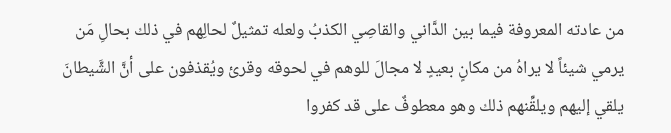من عادته المعروفة فيما بين الدَّاني والقاصِي الكذبُ ولعله تمثيلٌ لحالِهم في ذلك بحالِ مَن يرمي شيئاً لا يراهُ من مكانٍ بعيدٍ لا مجالَ للوهم في لحوقه وقرئ ويُقذفون على أنَّ الشَّيطانَ يلقي إليهم ويلقِّنهم ذلك وهو معطوفٌ على قد كفروا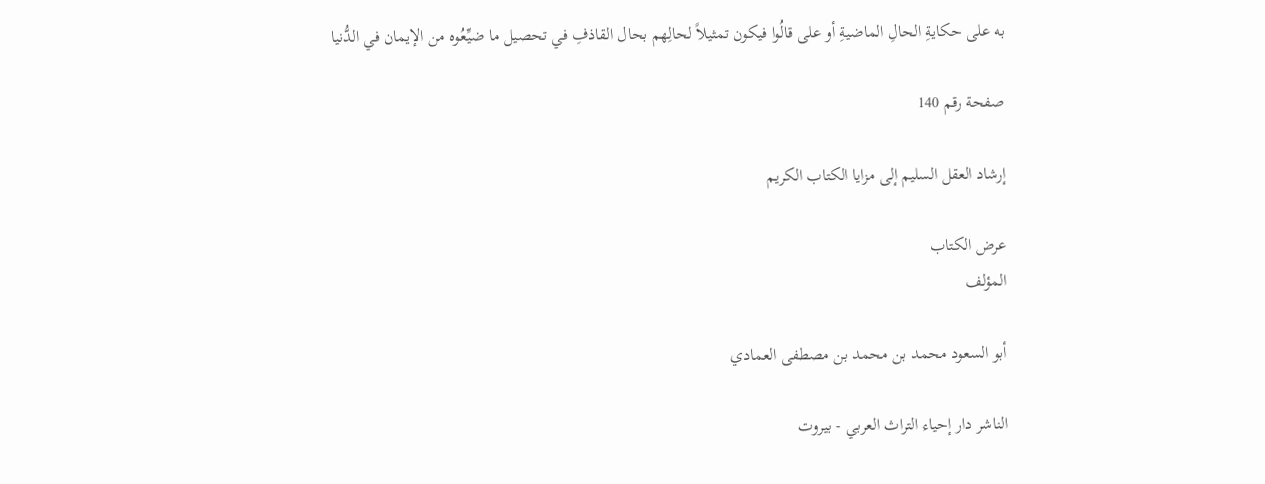به على حكايةِ الحالِ الماضيةِ أو على قالُوا فيكون تمثيلاً لحالِهم بحال القاذفِ في تحصيل ما ضيِّعُوه من الإيمان في الدُّنيا

صفحة رقم 140

إرشاد العقل السليم إلى مزايا الكتاب الكريم

عرض الكتاب
المؤلف

أبو السعود محمد بن محمد بن مصطفى العمادي

الناشر دار إحياء التراث العربي - بيروت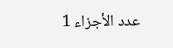عدد الأجزاء 1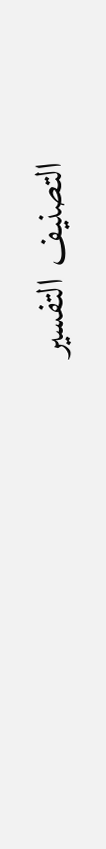التصنيف التفسير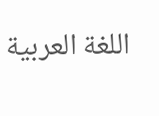اللغة العربية